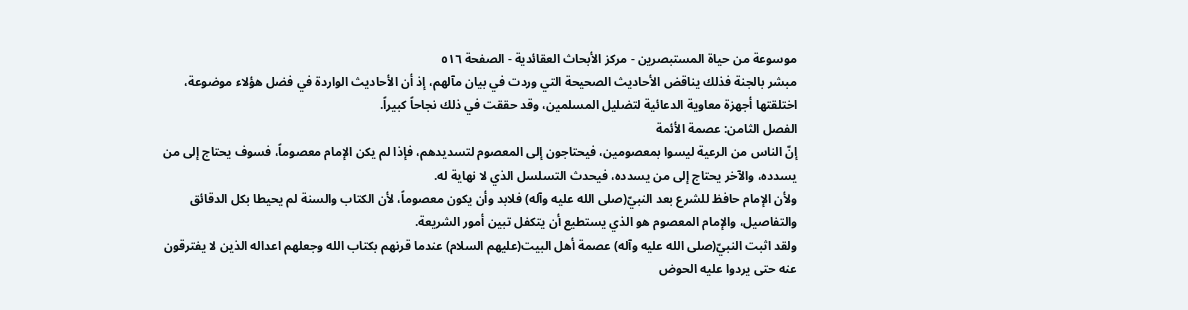موسوعة من حياة المستبصرين - مركز الأبحاث العقائدية - الصفحة ٥١٦
مبشر بالجنة فذلك يناقض الأحاديث الصحيحة التي وردت في بيان مآلهم، إذ أن الأحاديث الواردة في فضل هؤلاء موضوعة، اختلقتها أجهزة معاوية الدعائية لتضليل المسلمين، وقد حققت في ذلك نجاحاً كبيراً.
الفصل الثامن: عصمة الأئمة
إنّ الناس من الرعية ليسوا بمعصومين، فيحتاجون إلى المعصوم لتسديدهم، فإذا لم يكن الإمام معصوماً، فسوف يحتاج إلى من يسدده، والآخر يحتاج إلى من يسدده، فيحدث التسلسل الذي لا نهاية له.
ولأن الإمام حافظ للشرع بعد النبيّ(صلى الله عليه وآله) فلابد وأن يكون معصوماً، لأن الكتاب والسنة لم يحيطا بكل الدقائق والتفاصيل، والإمام المعصوم هو الذي يستطيع أن يتكفل تبين أمور الشريعة.
ولقد اثبت النبيّ(صلى الله عليه وآله) عصمة أهل البيت(عليهم السلام) عندما قرنهم بكتاب الله وجعلهم اعداله الذين لا يفترقون عنه حتى يردوا عليه الحوض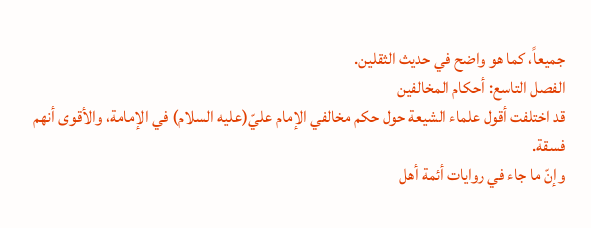جميعاً، كما هو واضح في حديث الثقلين.
الفصل التاسع: أحكام المخالفين
قد اختلفت أقول علماء الشيعة حول حكم مخالفي الإمام عليّ(عليه السلام) في الإمامة، والأقوى أنهم فسقة.
وإنّ ما جاء في روايات أئمة أهل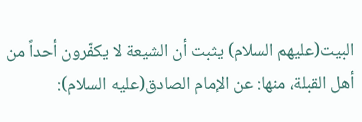البيت(عليهم السلام) يثبت أن الشيعة لا يكفّرون أحداً من أهل القبلة، منها: عن الإمام الصادق(عليه السلام):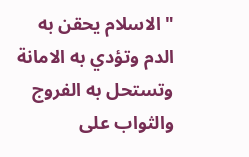"الاسلام يحقن به الدم وتؤدي به الامانة وتستحل به الفروج والثواب على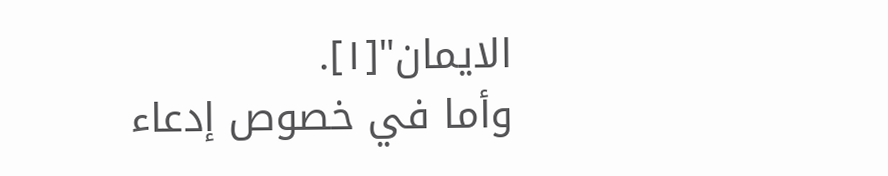الايمان"[١].
وأما في خصوص إدعاء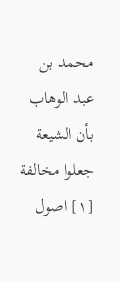محمد بن عبد الوهاب بأن الشيعة جعلوا مخالفة
[١] اصول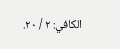الكافي: ٢ / ٢٠.